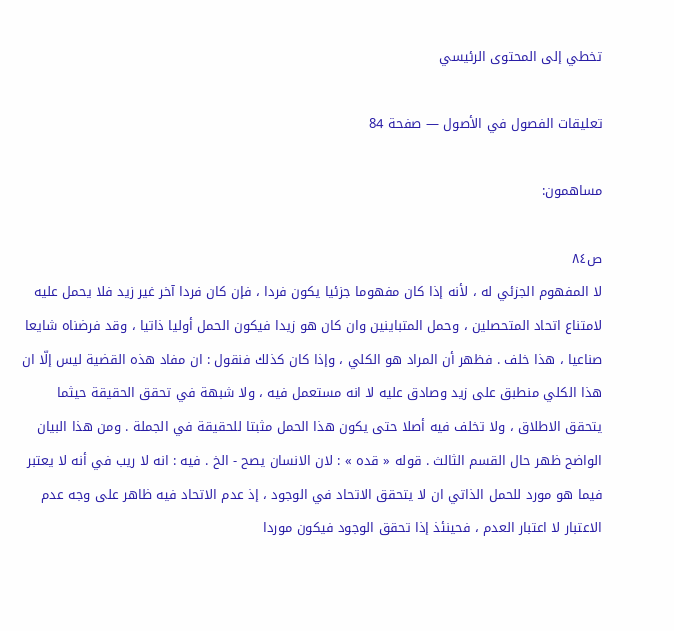تخطي إلى المحتوى الرئيسي

تعليقات الفصول في الأصول — صفحة 84

مساهمون:

ص٨٤
لا المفهوم الجزئي له ، لأنه إذا كان مفهوما جزئيا يكون فردا ، فإن كان فردا آخر غير زيد فلا يحمل عليه لامتناع اتحاد المتحصلين ، وحمل المتباينين وان كان هو زيدا فيكون الحمل أوليا ذاتيا ، وقد فرضناه شايعا صناعيا ، هذا خلف . فظهر أن المراد هو الكلي ، وإذا كان كذلك فنقول : ان مفاد هذه القضية ليس إلّا ان هذا الكلي منطبق على زيد وصادق عليه لا انه مستعمل فيه ، ولا شبهة في تحقق الحقيقة حيثما يتحقق الاطلاق ، ولا تخلف فيه أصلا حتى يكون هذا الحمل مثبتا للحقيقة في الجملة . ومن هذا البيان الواضح ظهر حال القسم الثالث . قوله « قده » : لان الانسان يصح - الخ . فيه : انه لا ريب في أنه لا يعتبر فيما هو مورد للحمل الذاتي ان لا يتحقق الاتحاد في الوجود ، إذ عدم الاتحاد فيه ظاهر على وجه عدم الاعتبار لا اعتبار العدم ، فحينئذ إذا تحقق الوجود فيكون موردا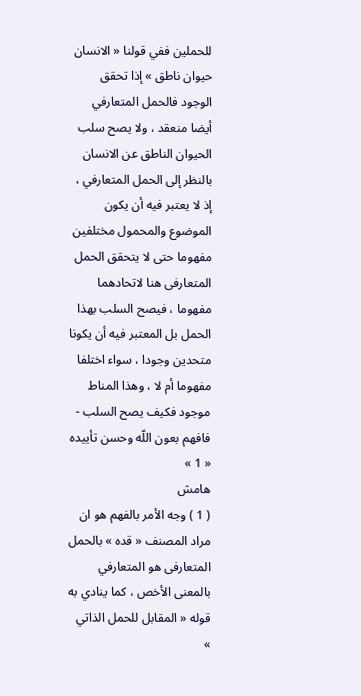للحملين ففي قولنا « الانسان حيوان ناطق » إذا تحقق الوجود فالحمل المتعارفي أيضا منعقد ، ولا يصح سلب الحيوان الناطق عن الانسان بالنظر إلى الحمل المتعارفي ، إذ لا يعتبر فيه أن يكون الموضوع والمحمول مختلفين مفهوما حتى لا يتحقق الحمل المتعارفى هنا لاتحادهما مفهوما ، فيصح السلب بهذا الحمل بل المعتبر فيه أن يكونا متحدين وجودا ، سواء اختلفا مفهوما أم لا ، وهذا المناط موجود فكيف يصح السلب - فافهم بعون اللّه وحسن تأييده « 1 »
هامش
( 1 ) وجه الأمر بالفهم هو ان مراد المصنف « قده » بالحمل المتعارفى هو المتعارفي بالمعنى الأخص ، كما ينادي به قوله « المقابل للحمل الذاتي »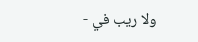ولا ريب في -